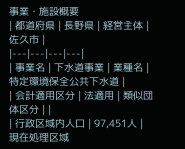事業・施設概要
| 都道府県 | 長野県 | 経営主体 | 佐久市 |
|---|---|---|---|
| 事業名 | 下水道事業 | 業種名 | 特定環境保全公共下水道 |
| 会計適用区分 | 法適用 | 類似団体区分 | |
| 行政区域内人口 | 97,451人 | 現在処理区域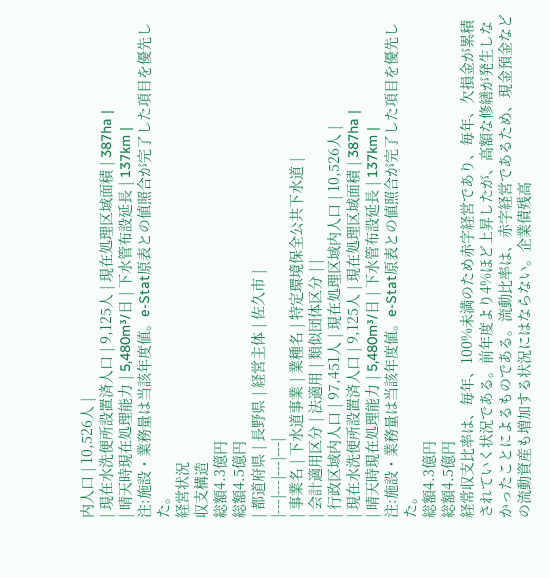内人口 | 10,526人 |
| 現在水洗便所設置済人口 | 9,125人 | 現在処理区域面積 | 387ha |
| 晴天時現在処理能力 | 5,480m³/日 | 下水管布設延長 | 137km |
注:施設・業務量は当該年度値。e-Stat原表との値照合が完了した項目を優先した。
経営状況
収支構造
総額4.3億円
総額4.5億円
| 都道府県 | 長野県 | 経営主体 | 佐久市 |
|---|---|---|---|
| 事業名 | 下水道事業 | 業種名 | 特定環境保全公共下水道 |
| 会計適用区分 | 法適用 | 類似団体区分 | |
| 行政区域内人口 | 97,451人 | 現在処理区域内人口 | 10,526人 |
| 現在水洗便所設置済人口 | 9,125人 | 現在処理区域面積 | 387ha |
| 晴天時現在処理能力 | 5,480m³/日 | 下水管布設延長 | 137km |
注:施設・業務量は当該年度値。e-Stat原表との値照合が完了した項目を優先した。
総額4.3億円
総額4.5億円
経常収支比率は、毎年、100%未満のため赤字経営であり、毎年、欠損金が累積されていく状況である。前年度より4%ほど上昇したが、高額な修繕が発生しなかったことによるものである。流動比率は、赤字経営であるため、現金預金などの流動資産も増加する状況にはならない。企業債残高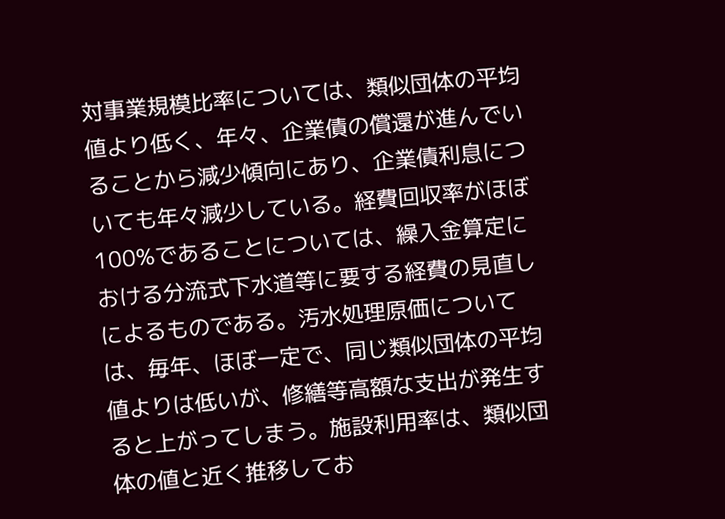対事業規模比率については、類似団体の平均値より低く、年々、企業債の償還が進んでいることから減少傾向にあり、企業債利息についても年々減少している。経費回収率がほぼ100%であることについては、繰入金算定における分流式下水道等に要する経費の見直しによるものである。汚水処理原価については、毎年、ほぼ一定で、同じ類似団体の平均値よりは低いが、修繕等高額な支出が発生すると上がってしまう。施設利用率は、類似団体の値と近く推移してお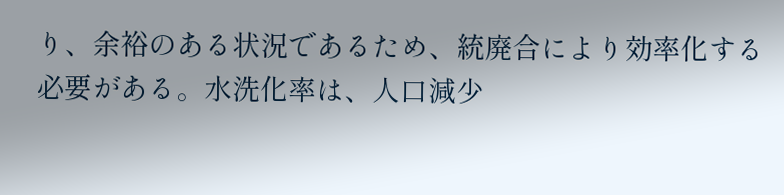り、余裕のある状況であるため、統廃合により効率化する必要がある。水洗化率は、人口減少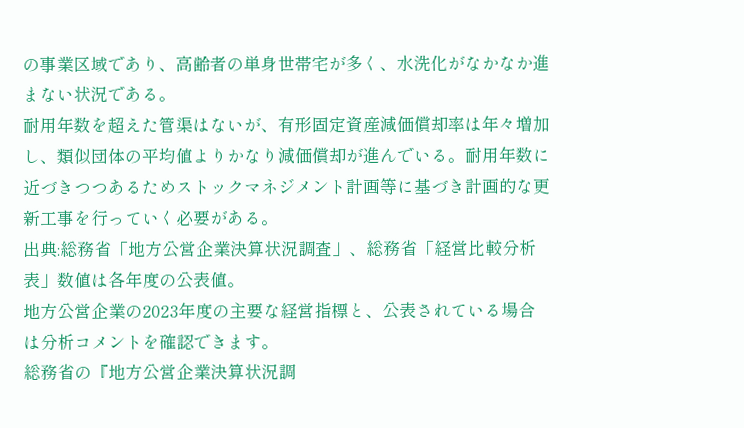の事業区域であり、高齢者の単身世帯宅が多く、水洗化がなかなか進まない状況である。
耐用年数を超えた管渠はないが、有形固定資産減価償却率は年々増加し、類似団体の平均値よりかなり減価償却が進んでいる。耐用年数に近づきつつあるためストックマネジメント計画等に基づき計画的な更新工事を行っていく必要がある。
出典:総務省「地方公営企業決算状況調査」、総務省「経営比較分析表」数値は各年度の公表値。
地方公営企業の2023年度の主要な経営指標と、公表されている場合は分析コメントを確認できます。
総務省の『地方公営企業決算状況調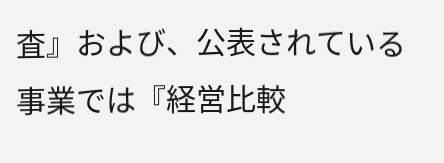査』および、公表されている事業では『経営比較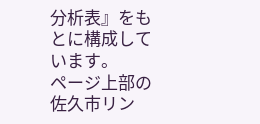分析表』をもとに構成しています。
ページ上部の佐久市リン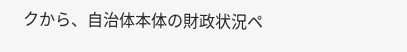クから、自治体本体の財政状況ペ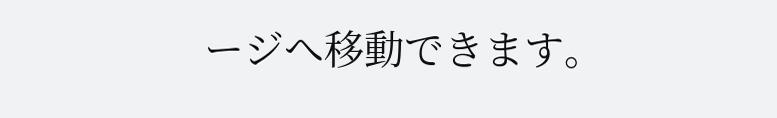ージへ移動できます。